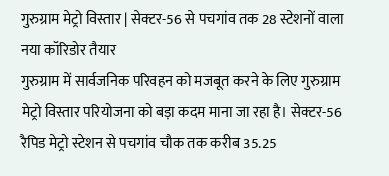गुरुग्राम मेट्रो विस्तार | सेक्टर-56 से पचगांव तक 28 स्टेशनों वाला नया कॉरिडोर तैयार
गुरुग्राम में सार्वजनिक परिवहन को मजबूत करने के लिए गुरुग्राम मेट्रो विस्तार परियोजना को बड़ा कदम माना जा रहा है। सेक्टर-56 रैपिड मेट्रो स्टेशन से पचगांव चौक तक करीब 35.25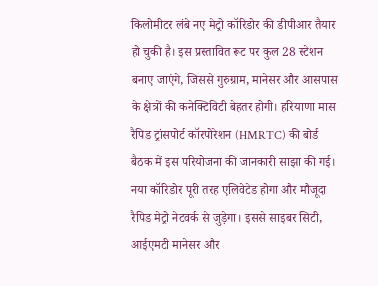किलोमीटर लंबे नए मेट्रो कॉरिडोर की डीपीआर तैयार हो चुकी है। इस प्रस्तावित रूट पर कुल 28 स्टेशन बनाए जाएंगे, जिससे गुरुग्राम, मानेसर और आसपास के क्षेत्रों की कनेक्टिविटी बेहतर होगी। हरियाणा मास रैपिड ट्रांसपोर्ट कॉरपोरेशन (HMRTC) की बोर्ड बैठक में इस परियोजना की जानकारी साझा की गई। नया कॉरिडोर पूरी तरह एलिवेटेड होगा और मौजूदा रैपिड मेट्रो नेटवर्क से जुड़ेगा। इससे साइबर सिटी, आईएमटी मानेसर और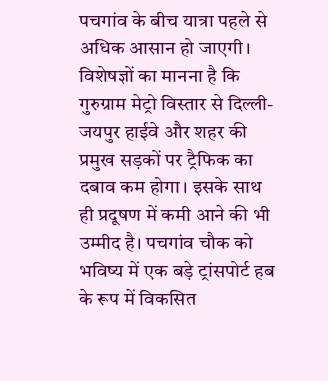पचगांव के बीच यात्रा पहले से अधिक आसान हो जाएगी।
विशेषज्ञों का मानना है कि गुरुग्राम मेट्रो विस्तार से दिल्ली-जयपुर हाईवे और शहर की प्रमुख सड़कों पर ट्रैफिक का दबाव कम होगा। इसके साथ ही प्रदूषण में कमी आने की भी उम्मीद है। पचगांव चौक को भविष्य में एक बड़े ट्रांसपोर्ट हब के रूप में विकसित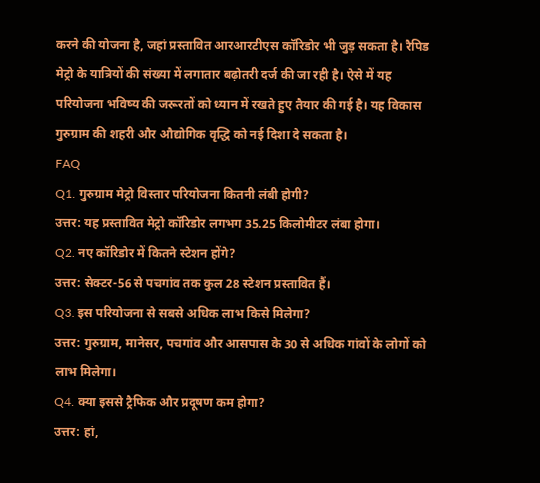करने की योजना है, जहां प्रस्तावित आरआरटीएस कॉरिडोर भी जुड़ सकता है। रैपिड मेट्रो के यात्रियों की संख्या में लगातार बढ़ोतरी दर्ज की जा रही है। ऐसे में यह परियोजना भविष्य की जरूरतों को ध्यान में रखते हुए तैयार की गई है। यह विकास गुरुग्राम की शहरी और औद्योगिक वृद्धि को नई दिशा दे सकता है।
FAQ
Q1. गुरुग्राम मेट्रो विस्तार परियोजना कितनी लंबी होगी?
उत्तर: यह प्रस्तावित मेट्रो कॉरिडोर लगभग 35.25 किलोमीटर लंबा होगा।
Q2. नए कॉरिडोर में कितने स्टेशन होंगे?
उत्तर: सेक्टर-56 से पचगांव तक कुल 28 स्टेशन प्रस्तावित हैं।
Q3. इस परियोजना से सबसे अधिक लाभ किसे मिलेगा?
उत्तर: गुरुग्राम, मानेसर, पचगांव और आसपास के 30 से अधिक गांवों के लोगों को लाभ मिलेगा।
Q4. क्या इससे ट्रैफिक और प्रदूषण कम होगा?
उत्तर: हां,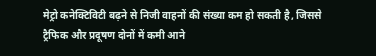मेट्रो कनेक्टिविटी बढ़ने से निजी वाहनों की संख्या कम हो सकती है, जिससे ट्रैफिक और प्रदूषण दोनों में कमी आने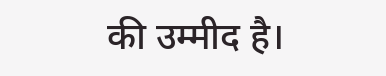की उम्मीद है।